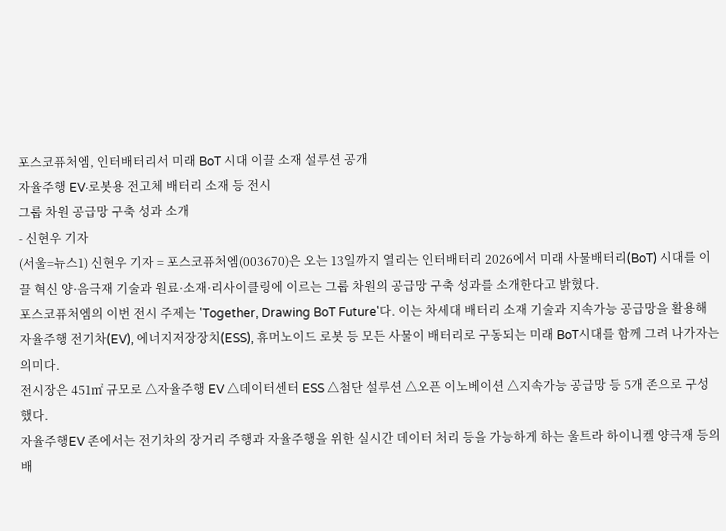포스코퓨처엠, 인터배터리서 미래 BoT 시대 이끌 소재 설루션 공개
자율주행 EV·로봇용 전고체 배터리 소재 등 전시
그룹 차원 공급망 구축 성과 소개
- 신현우 기자
(서울=뉴스1) 신현우 기자 = 포스코퓨처엠(003670)은 오는 13일까지 열리는 인터배터리 2026에서 미래 사물배터리(BoT) 시대를 이끌 혁신 양·음극재 기술과 원료·소재·리사이클링에 이르는 그룹 차원의 공급망 구축 성과를 소개한다고 밝혔다.
포스코퓨처엠의 이번 전시 주제는 'Together, Drawing BoT Future'다. 이는 차세대 배터리 소재 기술과 지속가능 공급망을 활용해 자율주행 전기차(EV), 에너지저장장치(ESS), 휴머노이드 로봇 등 모든 사물이 배터리로 구동되는 미래 BoT시대를 함께 그려 나가자는 의미다.
전시장은 451㎡ 규모로 △자율주행 EV △데이터센터 ESS △첨단 설루션 △오픈 이노베이션 △지속가능 공급망 등 5개 존으로 구성했다.
자율주행EV 존에서는 전기차의 장거리 주행과 자율주행을 위한 실시간 데이터 처리 등을 가능하게 하는 울트라 하이니켈 양극재 등의 배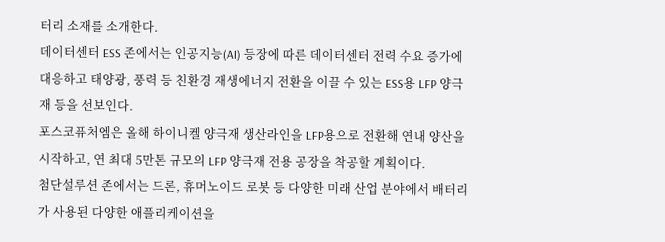터리 소재를 소개한다.
데이터센터 ESS 존에서는 인공지능(AI) 등장에 따른 데이터센터 전력 수요 증가에 대응하고 태양광, 풍력 등 친환경 재생에너지 전환을 이끌 수 있는 ESS용 LFP 양극재 등을 선보인다.
포스코퓨처엠은 올해 하이니켈 양극재 생산라인을 LFP용으로 전환해 연내 양산을 시작하고, 연 최대 5만톤 규모의 LFP 양극재 전용 공장을 착공할 계획이다.
첨단설루션 존에서는 드론, 휴머노이드 로봇 등 다양한 미래 산업 분야에서 배터리가 사용된 다양한 애플리케이션을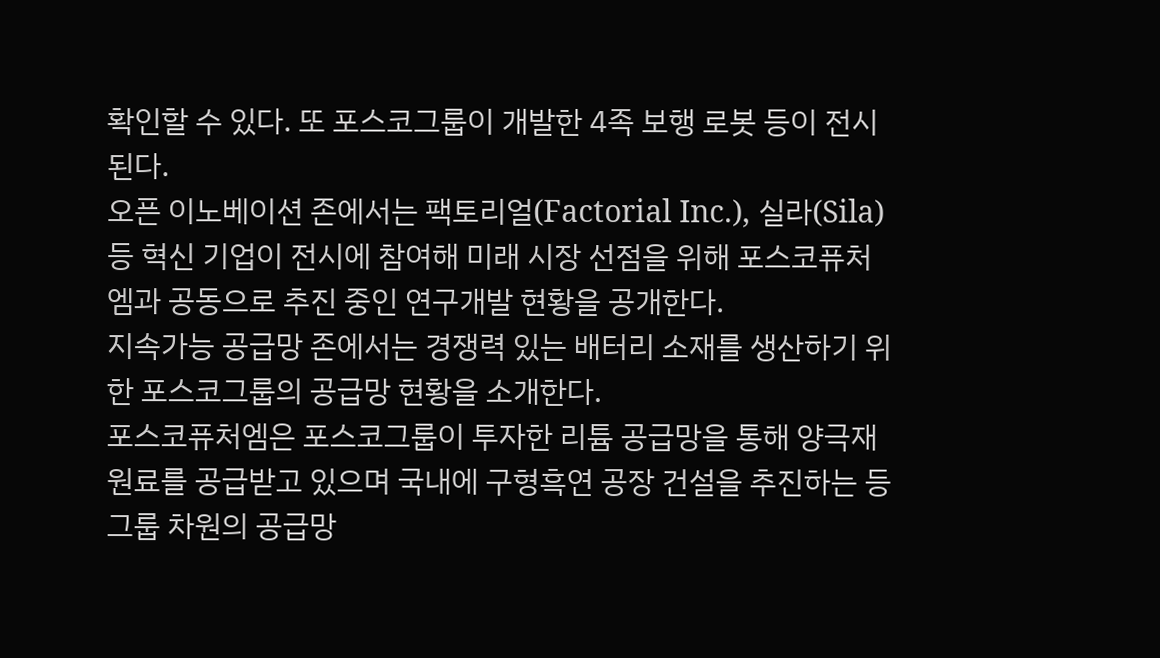확인할 수 있다. 또 포스코그룹이 개발한 4족 보행 로봇 등이 전시된다.
오픈 이노베이션 존에서는 팩토리얼(Factorial Inc.), 실라(Sila) 등 혁신 기업이 전시에 참여해 미래 시장 선점을 위해 포스코퓨처엠과 공동으로 추진 중인 연구개발 현황을 공개한다.
지속가능 공급망 존에서는 경쟁력 있는 배터리 소재를 생산하기 위한 포스코그룹의 공급망 현황을 소개한다.
포스코퓨처엠은 포스코그룹이 투자한 리튬 공급망을 통해 양극재 원료를 공급받고 있으며 국내에 구형흑연 공장 건설을 추진하는 등 그룹 차원의 공급망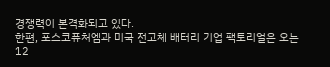경쟁력이 본격화되고 있다.
한편, 포스코퓨처엠과 미국 전고체 배터리 기업 팩토리얼은 오는 12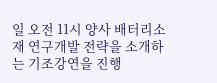일 오전 11시 양사 배터리소재 연구개발 전략을 소개하는 기조강연을 진행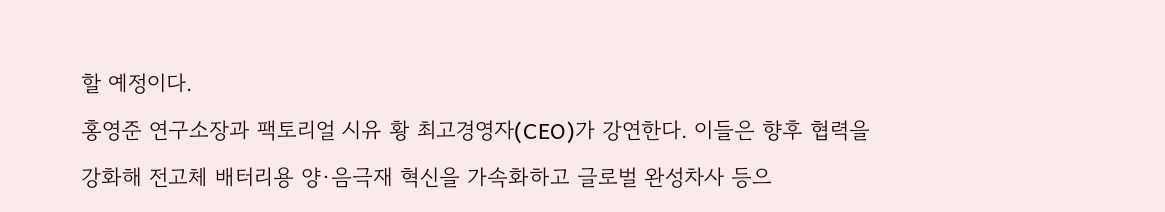할 예정이다.
홍영준 연구소장과 팩토리얼 시유 황 최고경영자(CEO)가 강연한다. 이들은 향후 협력을 강화해 전고체 배터리용 양·음극재 혁신을 가속화하고 글로벌 완성차사 등으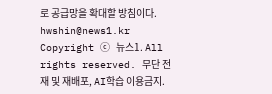로 공급망을 확대할 방침이다.
hwshin@news1.kr
Copyright ⓒ 뉴스1. All rights reserved. 무단 전재 및 재배포, AI학습 이용금지.